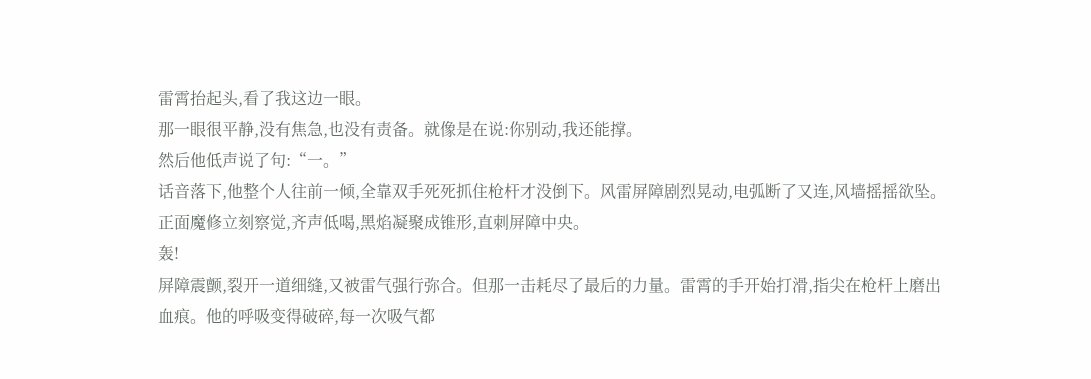雷霄抬起头,看了我这边一眼。
那一眼很平静,没有焦急,也没有责备。就像是在说:你别动,我还能撑。
然后他低声说了句:“一。”
话音落下,他整个人往前一倾,全靠双手死死抓住枪杆才没倒下。风雷屏障剧烈晃动,电弧断了又连,风墙摇摇欲坠。正面魔修立刻察觉,齐声低喝,黑焰凝聚成锥形,直刺屏障中央。
轰!
屏障震颤,裂开一道细缝,又被雷气强行弥合。但那一击耗尽了最后的力量。雷霄的手开始打滑,指尖在枪杆上磨出血痕。他的呼吸变得破碎,每一次吸气都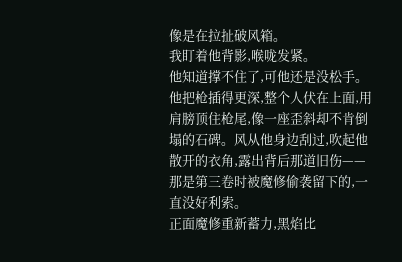像是在拉扯破风箱。
我盯着他背影,喉咙发紧。
他知道撑不住了,可他还是没松手。
他把枪插得更深,整个人伏在上面,用肩膀顶住枪尾,像一座歪斜却不肯倒塌的石碑。风从他身边刮过,吹起他散开的衣角,露出背后那道旧伤——那是第三卷时被魔修偷袭留下的,一直没好利索。
正面魔修重新蓄力,黑焰比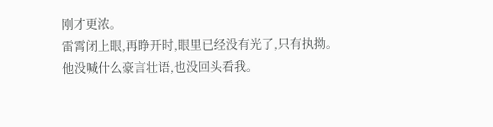刚才更浓。
雷霄闭上眼,再睁开时,眼里已经没有光了,只有执拗。
他没喊什么豪言壮语,也没回头看我。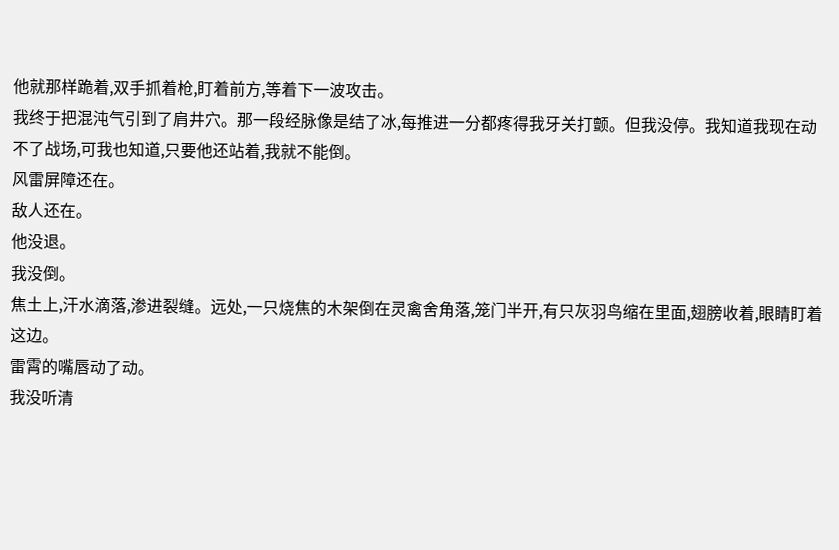他就那样跪着,双手抓着枪,盯着前方,等着下一波攻击。
我终于把混沌气引到了肩井穴。那一段经脉像是结了冰,每推进一分都疼得我牙关打颤。但我没停。我知道我现在动不了战场,可我也知道,只要他还站着,我就不能倒。
风雷屏障还在。
敌人还在。
他没退。
我没倒。
焦土上,汗水滴落,渗进裂缝。远处,一只烧焦的木架倒在灵禽舍角落,笼门半开,有只灰羽鸟缩在里面,翅膀收着,眼睛盯着这边。
雷霄的嘴唇动了动。
我没听清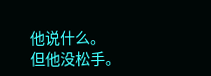他说什么。
但他没松手。